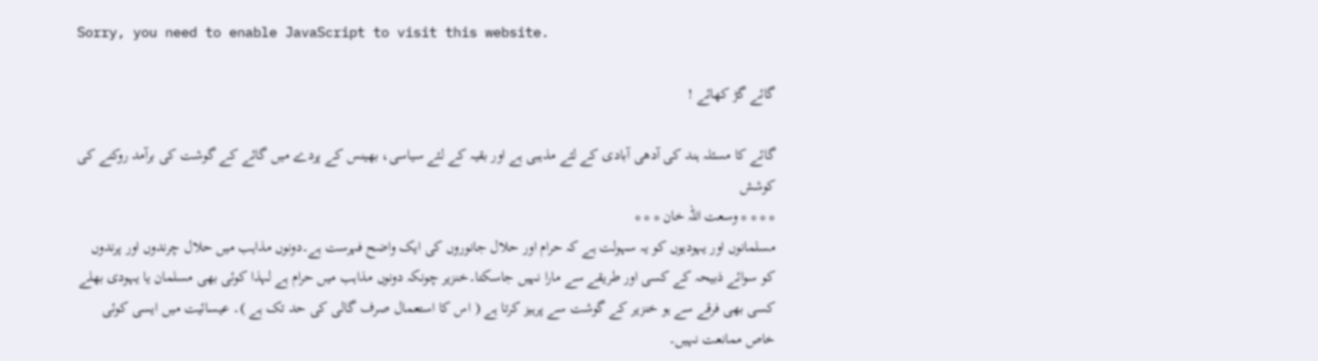Sorry, you need to enable JavaScript to visit this website.

گائے گڑ کھائے !

گائے کا مسئلہ ہند کی آدھی آبادی کے لئے مذہبی ہے اور بقیہ کے لئے سیاسی، بھینس کے پردے میں گائے کے گوشت کی برآمد روکنے کی کوشش
* * * * وسعت اللہ خان * * *
مسلمانوں اور یہودیوں کو یہ سہولت ہے کہ حرام اور حلال جانوروں کی ایک واضح فہرست ہے۔دونوں مذاہب میں حلال چرندوں اور پرندوں کو سوائے ذبیحہ کے کسی اور طریقے سے مارا نہیں جاسکتا۔خنزیر چونکہ دونوں مذاہب میں حرام ہے لہذا کوئی بھی مسلمان یا یہودی بھلے کسی بھی فرقے سے ہو خنزیر کے گوشت سے پرہیز کرتا ہے ( اس کا استعمال صرف گالی کی حد تک ہے )۔ عیسائیت میں ایسی کوئی خاص ممانعت نہیں۔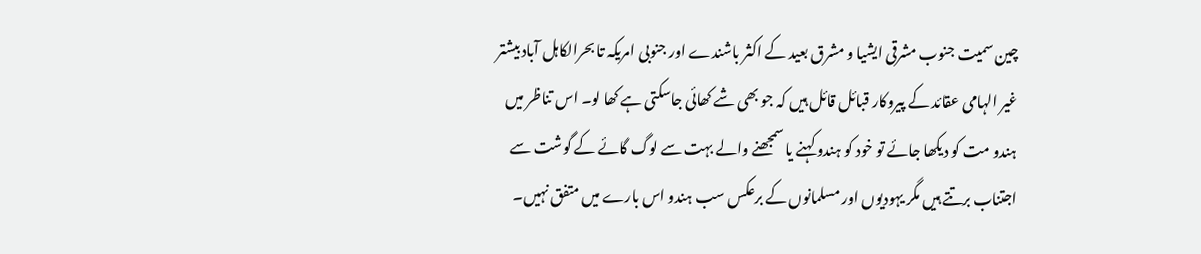چین سمیت جنوب مشرقی ایشیا و مشرق بعید کے اکثر باشندے اور جنوبی امریکہ تا بحرالکاہل آباد بیشتر غیر الہامی عقائد کے پیروکار قبائل قائل ہیں کہ جو بھی شے کھائی جاسکتی ہے کھا لو۔ اس تناظر میں ہندو مت کو دیکھا جائے تو خود کو ہندو کہنے یا سمجھنے والے بہت سے لوگ گائے کے گوشت سے اجتناب برتتے ہیں مگر یہودیوں اور مسلمانوں کے برعکس سب ہندو اس بارے میں متفق نہیں۔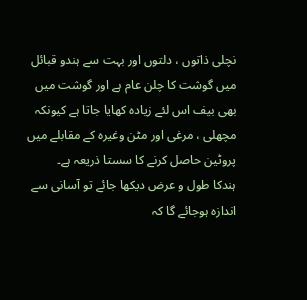نچلی ذاتوں ، دلتوں اور بہت سے ہندو قبائل میں گوشت کا چلن عام ہے اور گوشت میں بھی بیف اس لئے زیادہ کھایا جاتا ہے کیونکہ مچھلی ، مرغی اور مٹن وغیرہ کے مقابلے میں پروٹین حاصل کرنے کا سستا ذریعہ ہے۔
ہندکا طول و عرض دیکھا جائے تو آسانی سے اندازہ ہوجائے گا کہ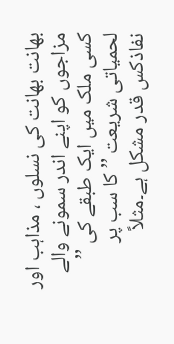بھانت بھانت کی نسلوں ، مذاہب اور مزاجوں کو اپنے اندر سمونے والے کسی ملک میں ایک طبقے کی ’’ لحمیاتی شریعت ’’ کا سب پر نفاذکس قدر مشکل ہے۔مثلاً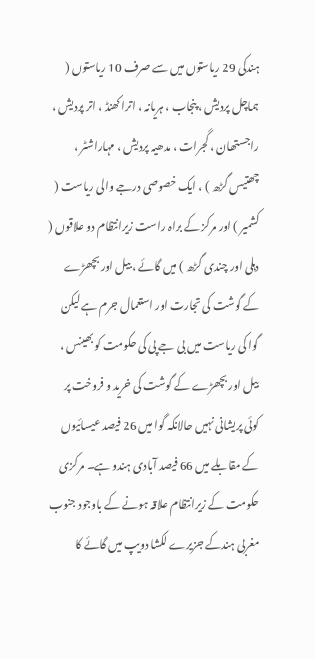ہندکی 29 ریاستوں میں سے صرف 10 ریاستوں ( ہماچل پردیش ، پنجاب ، ہریانہ ، اترا کھنڈ ، اتر پردیش ، راجستھان ، گجرات ، مدھیہ پردیش ، مہاراشٹر ، چھتیس گڑھ ) ، ایک خصوصی درجے والی ریاست ( کشمیر ) اور مرکز کے براہ راست زیرانتظام دو علاقوں ( دہلی اور چندی گڑھ ) میں گائے ، بیل اور بچھڑے کے گوشت کی تجارت اور استعمال جرم ہے لیکن گوا کی ریاست میں بی جے پی کی حکومت کو بھینس ، بیل اور بچھڑے کے گوشت کی خرید و فروخت پر کوئی پریشانی نہیں حالانکہ گوا میں 26 فیصد عیسائیوں کے مقابلے میں 66 فیصد آبادی ہندو ہے۔ مرکزی حکومت کے زیرانتظام علاقہ ہونے کے باوجود جنوب مغربی ہندکے جزیرے لکشا دویپ میں گائے کا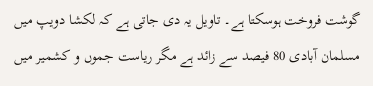گوشت فروخت ہوسکتا ہے۔ تاویل یہ دی جاتی ہے کہ لکشا دویپ میں مسلمان آبادی 80 فیصد سے زائد ہے مگر ریاست جموں و کشمیر میں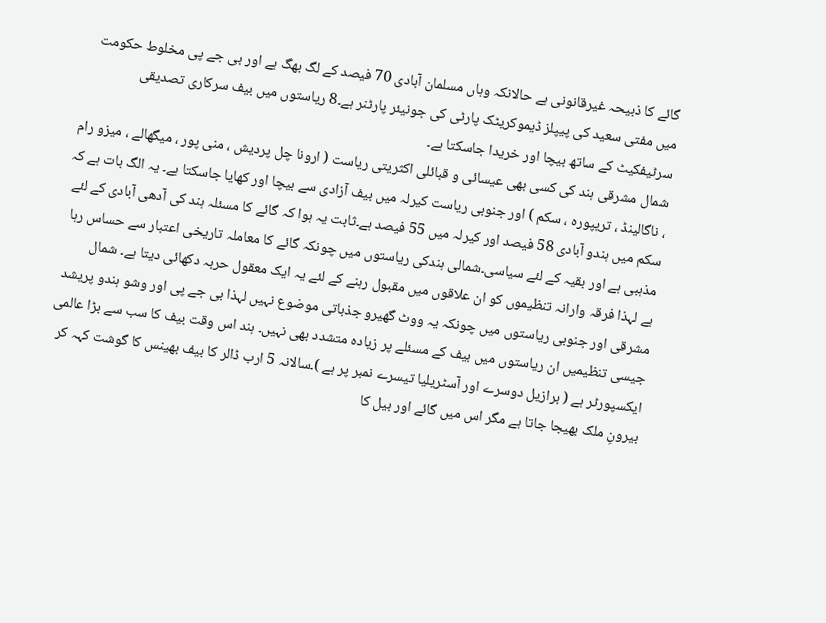گائے کا ذبیحہ غیرقانونی ہے حالانکہ وہاں مسلمان آبادی 70 فیصد کے لگ بھگ ہے اور بی جے پی مخلوط حکومت میں مفتی سعید کی پیپلز ڈیموکریٹک پارٹی کی جونیئر پارٹنر ہے۔8 ریاستوں میں بیف سرکاری تصدیقی سرٹیفکیٹ کے ساتھ بیچا اور خریدا جاسکتا ہے۔
شمال مشرقی ہند کی کسی بھی عیسائی و قبائلی اکثریتی ریاست ( ارونا چل پردیش ، منی پور ، میگھالے ، میزو رام ، ناگالینڈ ، تریپورہ ، سکم ) اور جنوبی ریاست کیرلہ میں بیف آزادی سے بیچا اور کھایا جاسکتا ہے۔ یہ الگ بات ہے کہ سکم میں ہندو آبادی 58 فیصد اور کیرلہ میں 55 فیصد ہے۔ثابت یہ ہوا کہ گائے کا مسئلہ ہند کی آدھی آبادی کے لئے مذہبی ہے اور بقیہ کے لئے سیاسی۔شمالی ہندکی ریاستوں میں چونکہ گائے کا معاملہ تاریخی اعتبار سے حساس رہا ہے لہذا فرقہ وارانہ تنظیموں کو ان علاقوں میں مقبول رہنے کے لئے یہ ایک معقول حربہ دکھائی دیتا ہے۔ شمال مشرقی اور جنوبی ریاستوں میں چونکہ یہ ووٹ گھیرو جذباتی موضوع نہیں لہذا بی جے پی اور وشو ہندو پریشد جیسی تنظیمیں ان ریاستوں میں بیف کے مسئلے پر زیادہ متشدد بھی نہیں۔ ہند اس وقت بیف کا سب سے بڑا عالمی ایکسپورٹر ہے ( برازیل دوسرے اور آسٹریلیا تیسرے نمبر پر ہے )۔سالانہ 5 ارب ڈالر کا بیف بھینس کا گوشت کہہ کر بیرونِ ملک بھیجا جاتا ہے مگر اس میں گائے اور بیل کا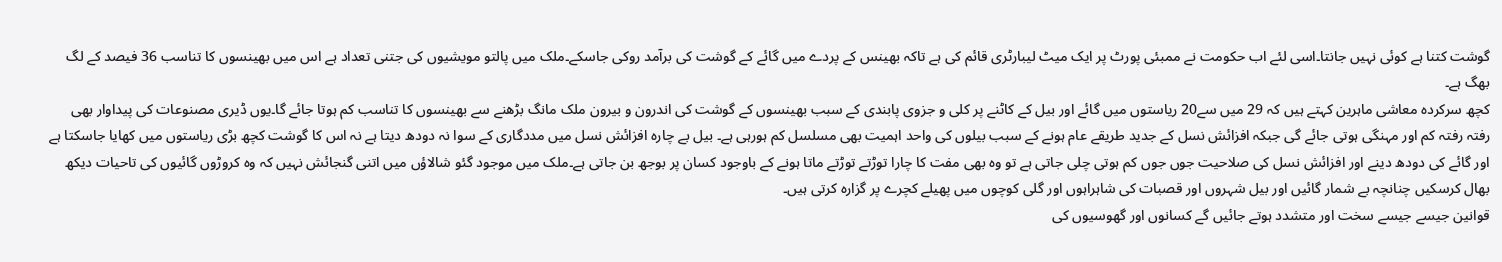گوشت کتنا ہے کوئی نہیں جانتا۔اسی لئے اب حکومت نے ممبئی پورٹ پر ایک میٹ لیبارٹری قائم کی ہے تاکہ بھینس کے پردے میں گائے کے گوشت کی برآمد روکی جاسکے۔ملک میں پالتو مویشیوں کی جتنی تعداد ہے اس میں بھینسوں کا تناسب 36 فیصد کے لگ بھگ ہے۔
کچھ سرکردہ معاشی ماہرین کہتے ہیں کہ 29 میں سے20 ریاستوں میں گائے اور بیل کے کاٹنے پر کلی و جزوی پابندی کے سبب بھینسوں کے گوشت کی اندرون و بیرون ملک مانگ بڑھنے سے بھینسوں کا تناسب کم ہوتا جائے گا۔یوں ڈیری مصنوعات کی پیداوار بھی رفتہ رفتہ کم اور مہنگی ہوتی جائے گی جبکہ افزائش نسل کے جدید طریقے عام ہونے کے سبب بیلوں کی واحد اہمیت بھی مسلسل کم ہورہی ہے۔ بیل بے چارہ افزائش نسل میں مددگاری کے سوا نہ دودھ دیتا ہے نہ اس کا گوشت کچھ بڑی ریاستوں میں کھایا جاسکتا ہے اور گائے کی دودھ دینے اور افزائش نسل کی صلاحیت جوں جوں کم ہوتی چلی جاتی ہے تو وہ بھی مفت کا چارا توڑتے توڑتے ماتا ہونے کے باوجود کسان پر بوجھ بن جاتی ہے۔ملک میں موجود گئو شالاؤں میں اتنی گنجائش نہیں کہ وہ کروڑوں گائیوں کی تاحیات دیکھ بھال کرسکیں چنانچہ بے شمار گائیں اور بیل شہروں اور قصبات کی شاہراہوں اور گلی کوچوں میں پھیلے کچرے پر گزارہ کرتی ہیں۔
قوانین جیسے جیسے سخت اور متشدد ہوتے جائیں گے کسانوں اور گھوسیوں کی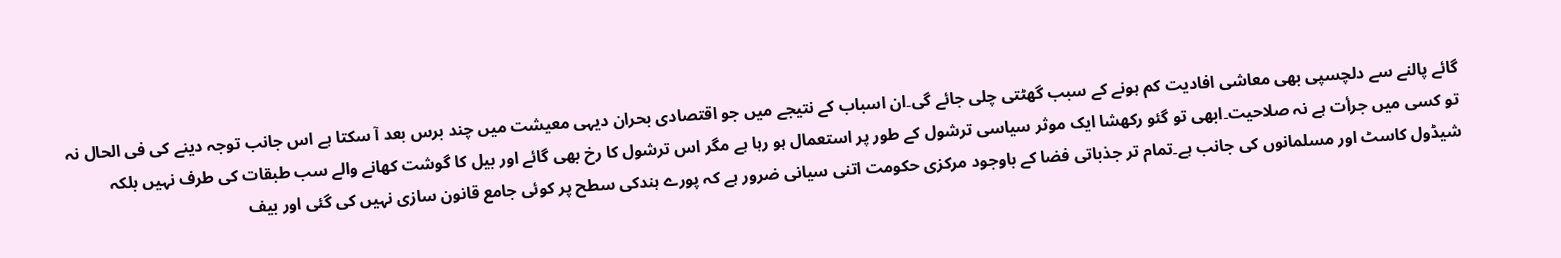گائے پالنے سے دلچسپی بھی معاشی افادیت کم ہونے کے سبب گھٹتی چلی جائے گی۔ان اسباب کے نتیجے میں جو اقتصادی بحران دیہی معیشت میں چند برس بعد آ سکتا ہے اس جانب توجہ دینے کی فی الحال نہ تو کسی میں جرأت ہے نہ صلاحیت۔ابھی تو گئو رکھشا ایک موثر سیاسی ترشول کے طور پر استعمال ہو رہا ہے مگر اس ترشول کا رخ بھی گائے اور بیل کا گوشت کھانے والے سب طبقات کی طرف نہیں بلکہ شیڈول کاسٹ اور مسلمانوں کی جانب ہے۔تمام تر جذباتی فضا کے باوجود مرکزی حکومت اتنی سیانی ضرور ہے کہ پورے ہندکی سطح پر کوئی جامع قانون سازی نہیں کی گئی اور بیف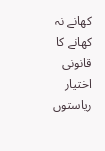کھانے نہ کھانے کا قانونی اختیار ریاستوں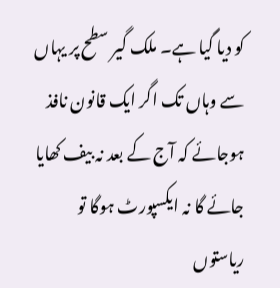کو دیا گیا ہے۔ ملک گیر سطح پر یہاں سے وہاں تک اگر ایک قانون نافذ ہوجائے کہ آج کے بعد نہ بیف کھایا جائے گا نہ ایکسپورٹ ہوگا تو ریاستوں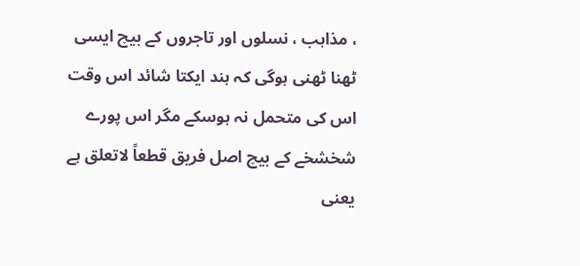، مذاہب ، نسلوں اور تاجروں کے بیچ ایسی ٹھنا ٹھنی ہوگی کہ ہند ایکتا شائد اس وقت اس کی متحمل نہ ہوسکے مگر اس پورے شخشخے کے بیچ اصل فریق قطعاً لاتعلق ہے یعنی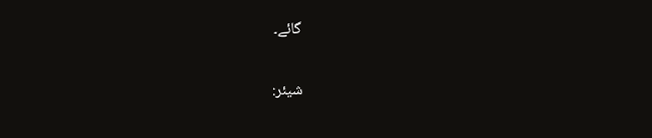گائے۔

شیئر: